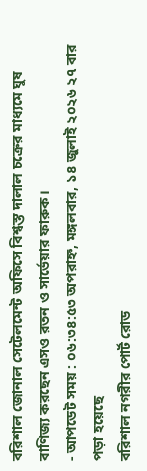বরিশাল জোনাল সেটেলমেন্ট অফিসে বিশ্বস্ত দালাল চক্রের মাধ্যমে ঘুষ বাণিজ্য করছেন এসও রতন ও সার্ভেয়ার ফারুক।
- আপডেট সময় : ০৬:৩৪:৫৩ অপরাহ্ন, মঙ্গলবার, ১৪ জুলাই ২০২৬ ২৭ বার পড়া হয়েছে
বরিশাল নগরীর পোর্ট রোড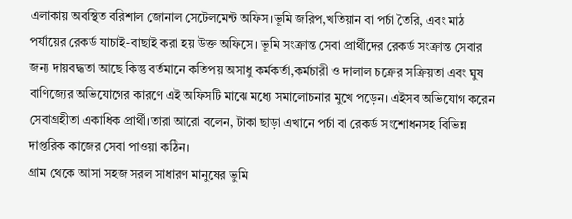এলাকায় অবস্থিত বরিশাল জোনাল সেটেলমেন্ট অফিস।ভূমি জরিপ,খতিয়ান বা পর্চা তৈরি, এবং মাঠ পর্যায়ের রেকর্ড যাচাই-বাছাই করা হয় উক্ত অফিসে। ভূমি সংক্রান্ত সেবা প্রার্থীদের রেকর্ড সংক্রান্ত সেবার জন্য দায়বদ্ধতা আছে কিন্তু বর্তমানে কতিপয় অসাধু কর্মকর্তা,কর্মচারী ও দালাল চক্রের সক্রিয়তা এবং ঘুষ বাণিজ্যের অভিযোগের কারণে এই অফিসটি মাঝে মধ্যে সমালোচনার মুখে পড়েন। এইসব অভিযোগ করেন সেবাগ্রহীতা একাধিক প্রার্থী।তারা আরো বলেন, টাকা ছাড়া এখানে পর্চা বা রেকর্ড সংশোধনসহ বিভিন্ন দাপ্তরিক কাজের সেবা পাওয়া কঠিন।
গ্রাম থেকে আসা সহজ সরল সাধারণ মানুষের ভুমি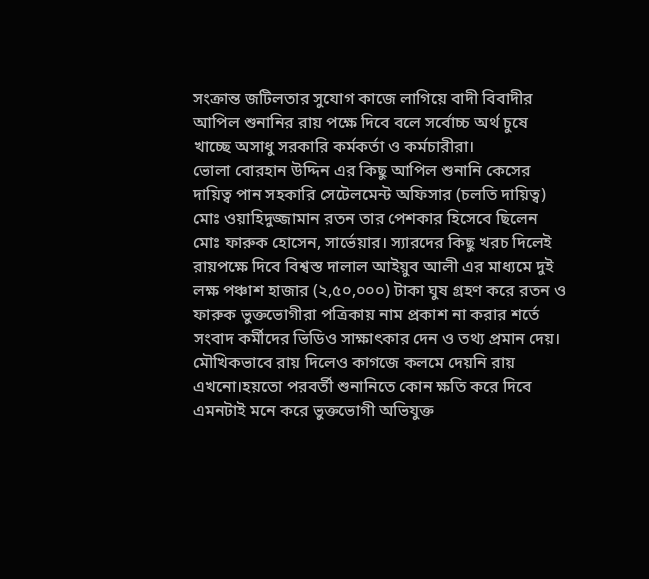সংক্রান্ত জটিলতার সুযোগ কাজে লাগিয়ে বাদী বিবাদীর আপিল শুনানির রায় পক্ষে দিবে বলে সর্বোচ্চ অর্থ চুষে খাচ্ছে অসাধু সরকারি কর্মকর্তা ও কর্মচারীরা।
ভোলা বোরহান উদ্দিন এর কিছু আপিল শুনানি কেসের দায়িত্ব পান সহকারি সেটেলমেন্ট অফিসার (চলতি দায়িত্ব) মোঃ ওয়াহিদুজ্জামান রতন তার পেশকার হিসেবে ছিলেন মোঃ ফারুক হোসেন, সার্ভেয়ার। স্যারদের কিছু খরচ দিলেই রায়পক্ষে দিবে বিশ্বস্ত দালাল আইয়ুব আলী এর মাধ্যমে দুই লক্ষ পঞ্চাশ হাজার (২,৫০,০০০) টাকা ঘুষ গ্রহণ করে রতন ও ফারুক ভুক্তভোগীরা পত্রিকায় নাম প্রকাশ না করার শর্তে সংবাদ কর্মীদের ভিডিও সাক্ষাৎকার দেন ও তথ্য প্রমান দেয়।
মৌখিকভাবে রায় দিলেও কাগজে কলমে দেয়নি রায় এখনো।হয়তো পরবর্তী শুনানিতে কোন ক্ষতি করে দিবে এমনটাই মনে করে ভুক্তভোগী অভিযুক্ত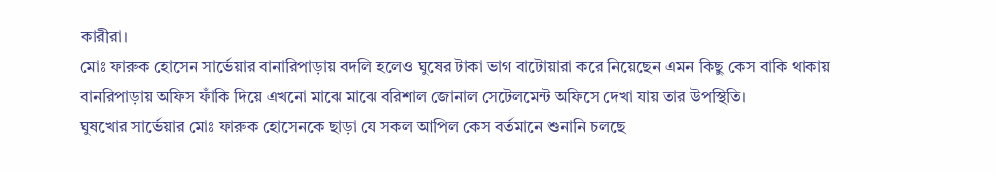কারীরা।
মোঃ ফারুক হোসেন সার্ভেয়ার বানারিপাড়ায় বদলি হলেও ঘুষের টাকা ভাগ বাটোয়ারা করে নিয়েছেন এমন কিছু কেস বাকি থাকায় বানরিপাড়ায় অফিস ফাঁকি দিয়ে এখনো মাঝে মাঝে বরিশাল জোনাল সেটেলমেন্ট অফিসে দেখা যায় তার উপস্থিতি।
ঘুষখোর সার্ভেয়ার মোঃ ফারুক হোসেনকে ছাড়া যে সকল আপিল কেস বর্তমানে শুনানি চলছে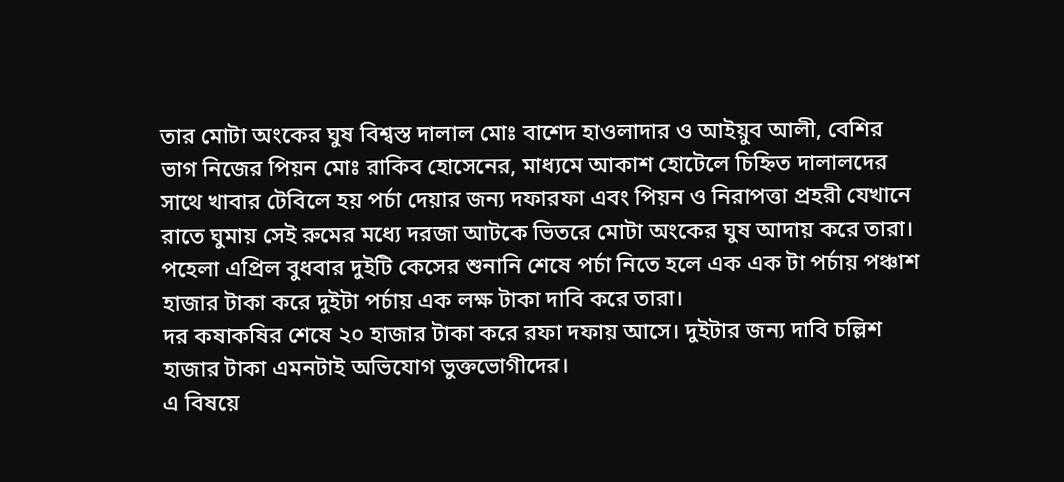তার মোটা অংকের ঘুষ বিশ্বস্ত দালাল মোঃ বাশেদ হাওলাদার ও আইয়ুব আলী, বেশির ভাগ নিজের পিয়ন মোঃ রাকিব হোসেনের, মাধ্যমে আকাশ হোটেলে চিহ্নিত দালালদের সাথে খাবার টেবিলে হয় পর্চা দেয়ার জন্য দফারফা এবং পিয়ন ও নিরাপত্তা প্রহরী যেখানে রাতে ঘুমায় সেই রুমের মধ্যে দরজা আটকে ভিতরে মোটা অংকের ঘুষ আদায় করে তারা।
পহেলা এপ্রিল বুধবার দুইটি কেসের শুনানি শেষে পর্চা নিতে হলে এক এক টা পর্চায় পঞ্চাশ হাজার টাকা করে দুইটা পর্চায় এক লক্ষ টাকা দাবি করে তারা।
দর কষাকষির শেষে ২০ হাজার টাকা করে রফা দফায় আসে। দুইটার জন্য দাবি চল্লিশ হাজার টাকা এমনটাই অভিযোগ ভুক্তভোগীদের।
এ বিষয়ে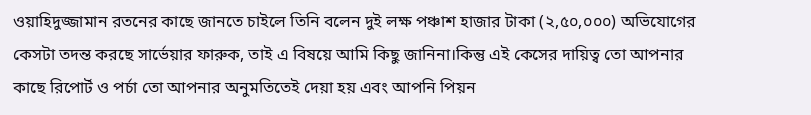ওয়াহিদুজ্জামান রতনের কাছে জানতে চাইলে তিনি বলেন দুই লক্ষ পঞ্চাশ হাজার টাকা (২,৫০,০০০) অভিযোগের কেসটা তদন্ত করছে সার্ভেয়ার ফারুক, তাই এ বিষয়ে আমি কিছু জানিনা।কিন্তু এই কেসের দায়িত্ব তো আপনার কাছে রিপোর্ট ও পর্চা তো আপনার অনুমতিতেই দেয়া হয় এবং আপনি পিয়ন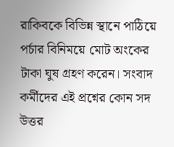রাকিবকে বিভিন্ন স্থানে পাঠিয়ে পর্চার বিনিময়ে মোট অংকের টাকা ঘুষ গ্রহণ করেন। সংবাদ কর্মীদের এই প্রশ্নের কোন সদ উত্তর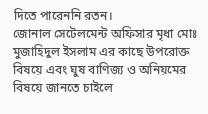দিতে পারেননি রতন।
জোনাল সেটেলমেন্ট অফিসার মৃধা মোঃ মুজাহিদুল ইসলাম এর কাছে উপরোক্ত বিষয়ে এবং ঘুষ বাণিজ্য ও অনিয়মের বিষয়ে জানতে চাইলে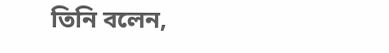তিনি বলেন,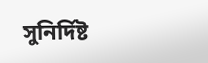সুনির্দিষ্ট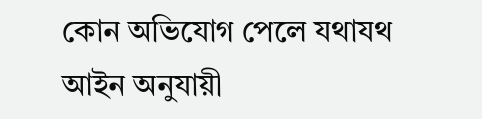কোন অভিযোগ পেলে যথাযথ আইন অনুযায়ী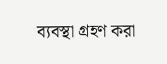ব্যবস্থা গ্রহণ করা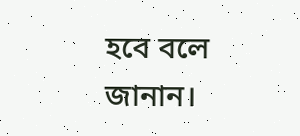হবে বলে জানান।